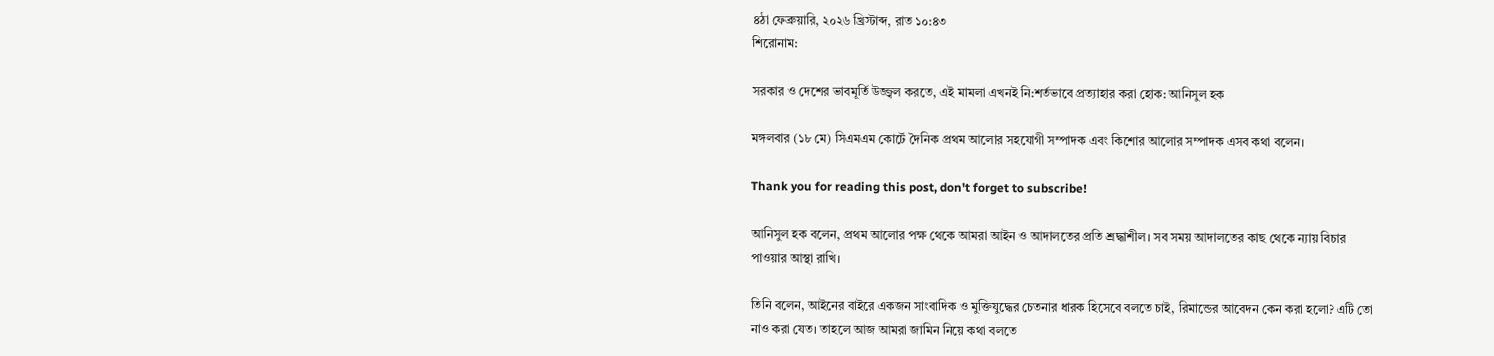৪ঠা ফেব্রুয়ারি, ২০২৬ খ্রিস্টাব্দ, রাত ১০:৪৩
শিরোনাম:

সরকার ও দেশের ভাবমূর্তি উজ্জ্বল করতে, এই মামলা এখনই নি:শর্তভাবে প্রত্যাহার করা হোক: আনিসুল হক

মঙ্গলবার (১৮ মে) সিএমএম কোর্টে দৈনিক প্রথম আলোর সহযোগী সম্পাদক এবং কিশোর আলোর সম্পাদক এসব কথা বলেন।

Thank you for reading this post, don't forget to subscribe!

আনিসুল হক বলেন, প্রথম আলোর পক্ষ থেকে আমরা আইন ও আদালতের প্রতি শ্রদ্ধাশীল। সব সময় আদালতের কাছ থেকে ন্যায় বিচার পাওয়ার আস্থা রাখি।

তিনি বলেন, আইনের বাইরে একজন সাংবাদিক ও মুক্তিযুদ্ধের চেতনার ধারক হিসেবে বলতে চাই, রিমান্ডের আবেদন কেন করা হলো? এটি তো নাও করা যেত। তাহলে আজ আমরা জামিন নিয়ে কথা বলতে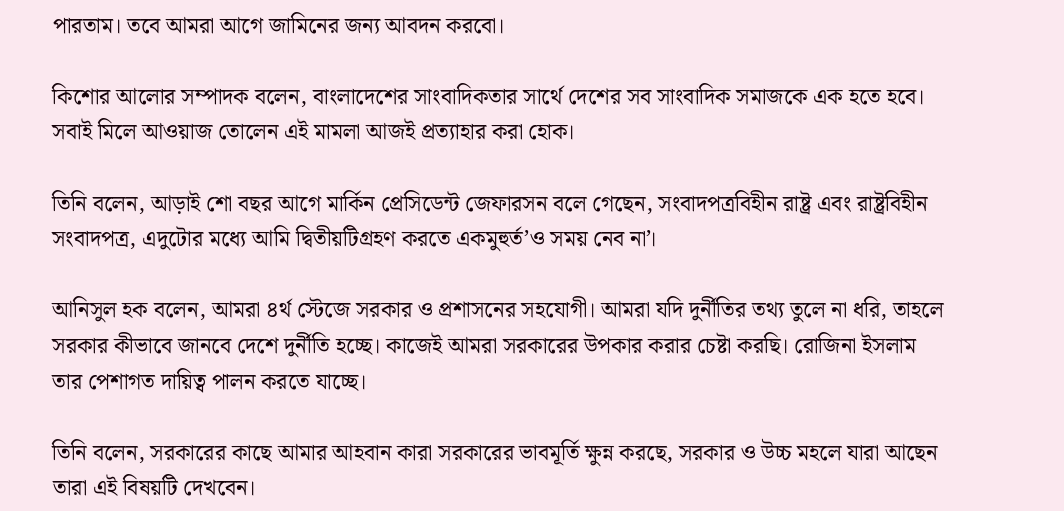পারতাম। তবে আমরা আগে জামিনের জন্য আবদন করবো।

কিশোর আলোর সম্পাদক বলেন, বাংলাদেশের সাংবাদিকতার সার্থে দেশের সব সাংবাদিক সমাজকে এক হতে হবে। সবাই মিলে আওয়াজ তোলেন এই মামলা আজই প্রত্যাহার করা হোক।

তিনি বলেন, আড়াই শো বছর আগে মার্কিন প্রেসিডেন্ট জেফারসন বলে গেছেন, সংবাদপত্রবিহীন রাষ্ট্র এবং রাষ্ট্রবিহীন সংবাদপত্র, এদুটোর মধ্যে আমি দ্বিতীয়টিগ্রহণ করতে একমুহুর্ত’ও সময় নেব না’।

আনিসুল হক বলেন, আমরা ৪র্থ স্টেজে সরকার ও প্রশাসনের সহযোগী। আমরা যদি দুর্নীতির তথ্য তুলে না ধরি, তাহলে সরকার কীভাবে জানবে দেশে দুর্নীতি হচ্ছে। কাজেই আমরা সরকারের উপকার করার চেষ্টা করছি। রোজিনা ইসলাম তার পেশাগত দায়িত্ব পালন করতে যাচ্ছে।

তিনি বলেন, সরকারের কাছে আমার আহবান কারা সরকারের ভাবমূর্তি ক্ষুন্ন করছে, সরকার ও উচ্চ মহলে যারা আছেন তারা এই বিষয়টি দেখবেন।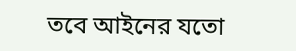তবে আইনের যতো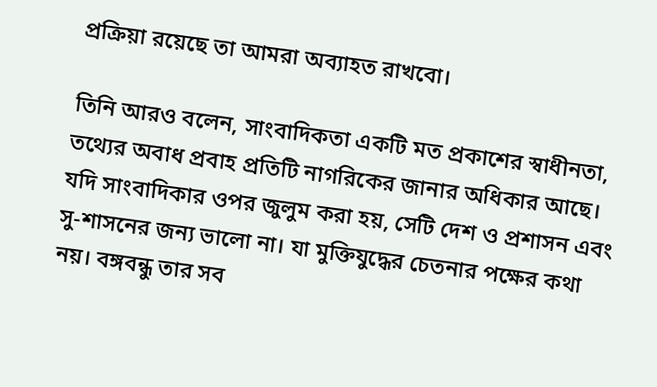প্রক্রিয়া রয়েছে তা আমরা অব্যাহত রাখবো।

তিনি আরও বলেন, সাংবাদিকতা একটি মত প্রকাশের স্বাধীনতা, তথ্যের অবাধ প্রবাহ প্রতিটি নাগরিকের জানার অধিকার আছে। যদি সাংবাদিকার ওপর জুলুম করা হয়, সেটি দেশ ও প্রশাসন এবং সু-শাসনের জন্য ভালো না। যা মুক্তিযুদ্ধের চেতনার পক্ষের কথা নয়। বঙ্গবন্ধু তার সব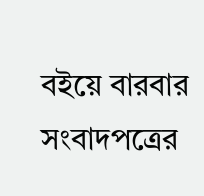বইয়ে বারবার সংবাদপত্রের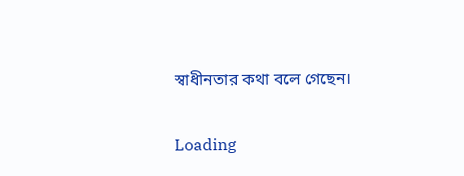স্বাধীনতার কথা বলে গেছেন।

Loading